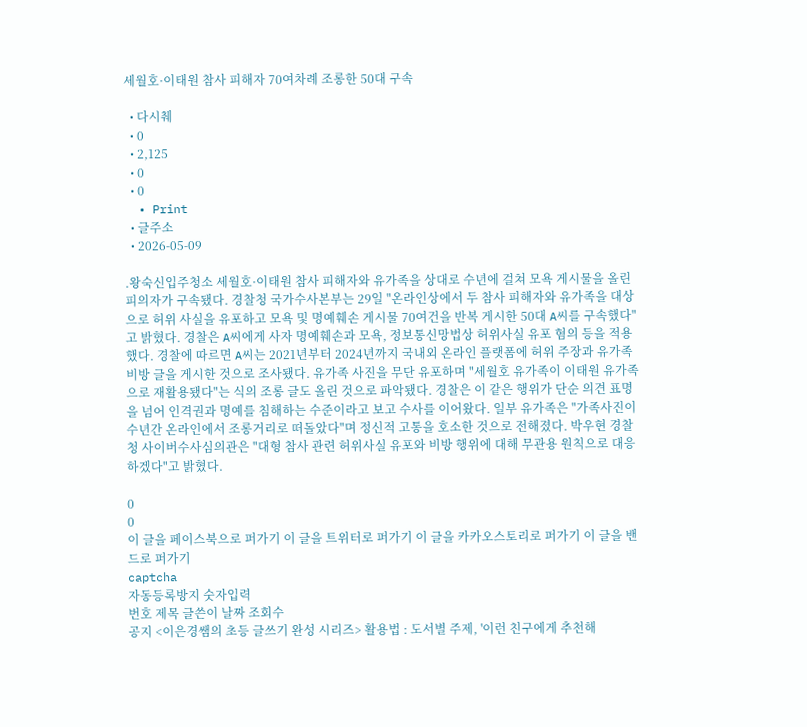세월호·이태원 참사 피해자 70여차례 조롱한 50대 구속

  • 다시췌
  • 0
  • 2,125
  • 0
  • 0
  • Print
  • 글주소
  • 2026-05-09

.왕숙신입주청소 세월호·이태원 참사 피해자와 유가족을 상대로 수년에 걸쳐 모욕 게시물을 올린 피의자가 구속됐다. 경찰청 국가수사본부는 29일 "온라인상에서 두 참사 피해자와 유가족을 대상으로 허위 사실을 유포하고 모욕 및 명예훼손 게시물 70여건을 반복 게시한 50대 A씨를 구속했다"고 밝혔다. 경찰은 A씨에게 사자 명예훼손과 모욕, 정보통신망법상 허위사실 유포 혐의 등을 적용했다. 경찰에 따르면 A씨는 2021년부터 2024년까지 국내외 온라인 플랫폼에 허위 주장과 유가족 비방 글을 게시한 것으로 조사됐다. 유가족 사진을 무단 유포하며 "세월호 유가족이 이태원 유가족으로 재활용됐다"는 식의 조롱 글도 올린 것으로 파악됐다. 경찰은 이 같은 행위가 단순 의견 표명을 넘어 인격권과 명예를 침해하는 수준이라고 보고 수사를 이어왔다. 일부 유가족은 "가족사진이 수년간 온라인에서 조롱거리로 떠돌았다"며 정신적 고통을 호소한 것으로 전해졌다. 박우현 경찰청 사이버수사심의관은 "대형 참사 관련 허위사실 유포와 비방 행위에 대해 무관용 원칙으로 대응하겠다"고 밝혔다.

0
0
이 글을 페이스북으로 퍼가기 이 글을 트위터로 퍼가기 이 글을 카카오스토리로 퍼가기 이 글을 밴드로 퍼가기
captcha
자동등록방지 숫자입력
번호 제목 글쓴이 날짜 조회수
공지 <이은경쌤의 초등 글쓰기 완성 시리즈> 활용법 : 도서별 주제, '이런 친구에게 추천해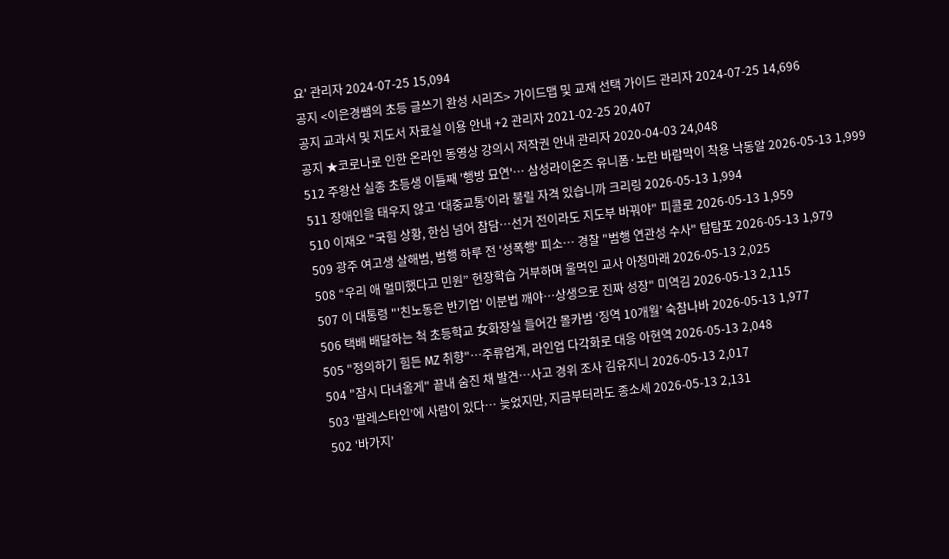요' 관리자 2024-07-25 15,094
공지 <이은경쌤의 초등 글쓰기 완성 시리즈> 가이드맵 및 교재 선택 가이드 관리자 2024-07-25 14,696
공지 교과서 및 지도서 자료실 이용 안내 +2 관리자 2021-02-25 20,407
공지 ★코로나로 인한 온라인 동영상 강의시 저작권 안내 관리자 2020-04-03 24,048
512 주왕산 실종 초등생 이틀째 '행방 묘연'… 삼성라이온즈 유니폼·노란 바람막이 착용 낙동알 2026-05-13 1,999
511 장애인을 태우지 않고 ‘대중교통’이라 불릴 자격 있습니까 크리링 2026-05-13 1,994
510 이재오 "국힘 상황, 한심 넘어 참담…선거 전이라도 지도부 바꿔야" 피콜로 2026-05-13 1,959
509 광주 여고생 살해범, 범행 하루 전 '성폭행' 피소… 경찰 "범행 연관성 수사" 탐탐포 2026-05-13 1,979
508 “우리 애 멀미했다고 민원” 현장학습 거부하며 울먹인 교사 아청마래 2026-05-13 2,025
507 이 대통령 "'친노동은 반기업' 이분법 깨야…상생으로 진짜 성장" 미역김 2026-05-13 2,115
506 택배 배달하는 척 초등학교 女화장실 들어간 몰카범 ‘징역 10개월’ 숙참나바 2026-05-13 1,977
505 "정의하기 힘든 MZ 취향"⋯주류업계, 라인업 다각화로 대응 아현역 2026-05-13 2,048
504 "잠시 다녀올게" 끝내 숨진 채 발견…사고 경위 조사 김유지니 2026-05-13 2,017
503 ‘팔레스타인’에 사람이 있다… 늦었지만, 지금부터라도 종소세 2026-05-13 2,131
502 ‘바가지’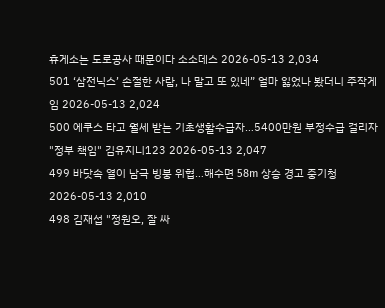휴게소는 도로공사 때문이다 소소데스 2026-05-13 2,034
501 ‘삼전닉스’ 손절한 사람, 나 말고 또 있네” 얼마 잃었나 봤더니 주작게임 2026-05-13 2,024
500 에쿠스 타고 월세 받는 기초생활수급자…5400만원 부정수급 걸리자 "정부 책임" 김유지니123 2026-05-13 2,047
499 바닷속 열이 남극 빙붕 위협…해수면 58m 상승 경고 중기청 2026-05-13 2,010
498 김재섭 "정원오, 잘 싸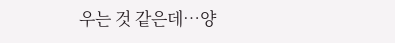우는 것 같은데…양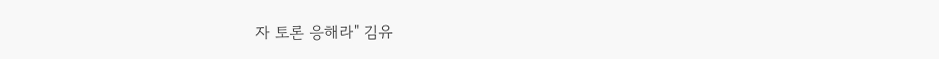자 토론 응해라" 김유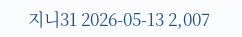지니31 2026-05-13 2,007